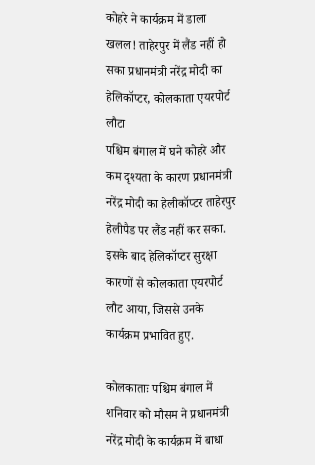कोहरे ने कार्यक्रम में डाला खलल! ताहेरपुर में लैंड नहीं हो सका प्रधानमंत्री नरेंद्र मोदी का हेलिकॉप्टर, कोलकाता एयरपोर्ट लौटा
पश्चिम बंगाल में घने कोहरे और कम दृश्यता के कारण प्रधानमंत्री नरेंद्र मोदी का हेलीकॉप्टर ताहेरपुर हेलीपैड पर लैंड नहीं कर सका. इसके बाद हेलिकॉप्टर सुरक्षा कारणों से कोलकाता एयरपोर्ट लौट आया, जिससे उनके कार्यक्रम प्रभावित हुए.

कोलकाताः पश्चिम बंगाल में शनिवार को मौसम ने प्रधानमंत्री नरेंद्र मोदी के कार्यक्रम में बाधा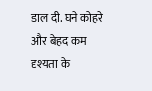डाल दी. घने कोहरे और बेहद कम दृश्यता के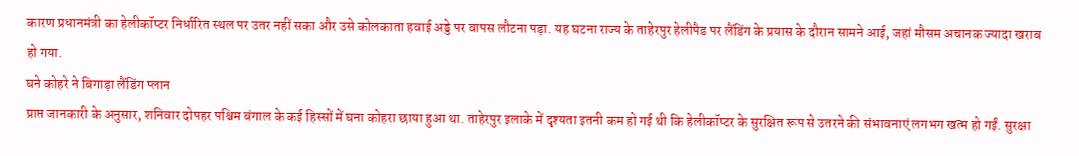कारण प्रधानमंत्री का हेलीकॉप्टर निर्धारित स्थल पर उतर नहीं सका और उसे कोलकाता हवाई अड्डे पर वापस लौटना पड़ा. यह घटना राज्य के ताहेरपुर हेलीपैड पर लैंडिंग के प्रयास के दौरान सामने आई, जहां मौसम अचानक ज्यादा खराब हो गया.
घने कोहरे ने बिगाड़ा लैंडिंग प्लान
प्राप्त जानकारी के अनुसार, शनिवार दोपहर पश्चिम बंगाल के कई हिस्सों में घना कोहरा छाया हुआ था. ताहेरपुर इलाके में दृश्यता इतनी कम हो गई थी कि हेलीकॉप्टर के सुरक्षित रूप से उतरने की संभावनाएं लगभग खत्म हो गईं. सुरक्षा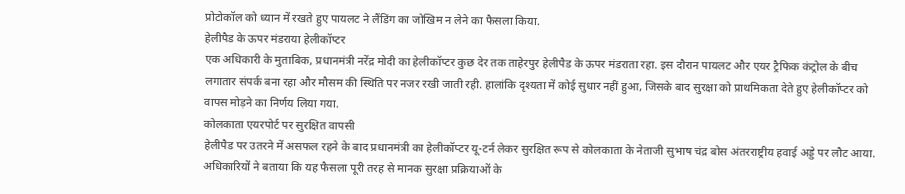प्रोटोकॉल को ध्यान में रखते हुए पायलट ने लैंडिंग का जोखिम न लेने का फैसला किया.
हेलीपैड के ऊपर मंडराया हेलीकॉप्टर
एक अधिकारी के मुताबिक, प्रधानमंत्री नरेंद्र मोदी का हेलीकॉप्टर कुछ देर तक ताहेरपुर हेलीपैड के ऊपर मंडराता रहा. इस दौरान पायलट और एयर ट्रैफिक कंट्रोल के बीच लगातार संपर्क बना रहा और मौसम की स्थिति पर नजर रखी जाती रही. हालांकि दृश्यता में कोई सुधार नहीं हुआ, जिसके बाद सुरक्षा को प्राथमिकता देते हुए हेलीकॉप्टर को वापस मोड़ने का निर्णय लिया गया.
कोलकाता एयरपोर्ट पर सुरक्षित वापसी
हेलीपैड पर उतरने में असफल रहने के बाद प्रधानमंत्री का हेलीकॉप्टर यू-टर्न लेकर सुरक्षित रूप से कोलकाता के नेताजी सुभाष चंद्र बोस अंतरराष्ट्रीय हवाई अड्डे पर लौट आया. अधिकारियों ने बताया कि यह फैसला पूरी तरह से मानक सुरक्षा प्रक्रियाओं के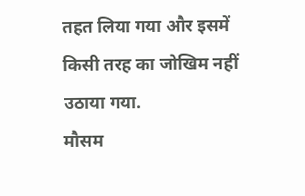तहत लिया गया और इसमें किसी तरह का जोखिम नहीं उठाया गया.
मौसम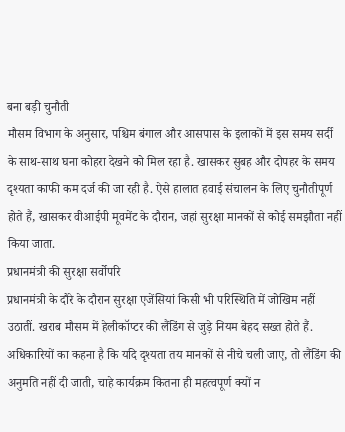बना बड़ी चुनौती
मौसम विभाग के अनुसार, पश्चिम बंगाल और आसपास के इलाकों में इस समय सर्दी के साथ-साथ घना कोहरा देखने को मिल रहा है. खासकर सुबह और दोपहर के समय दृश्यता काफी कम दर्ज की जा रही है. ऐसे हालात हवाई संचालन के लिए चुनौतीपूर्ण होते हैं, खासकर वीआईपी मूवमेंट के दौरान, जहां सुरक्षा मानकों से कोई समझौता नहीं किया जाता.
प्रधानमंत्री की सुरक्षा सर्वोपरि
प्रधानमंत्री के दौरे के दौरान सुरक्षा एजेंसियां किसी भी परिस्थिति में जोखिम नहीं उठातीं. खराब मौसम में हेलीकॉप्टर की लैंडिंग से जुड़े नियम बेहद सख्त होते हैं. अधिकारियों का कहना है कि यदि दृश्यता तय मानकों से नीचे चली जाए, तो लैंडिंग की अनुमति नहीं दी जाती, चाहे कार्यक्रम कितना ही महत्वपूर्ण क्यों न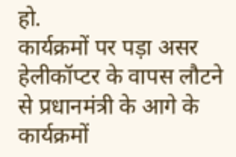हो.
कार्यक्रमों पर पड़ा असर
हेलीकॉप्टर के वापस लौटने से प्रधानमंत्री के आगे के कार्यक्रमों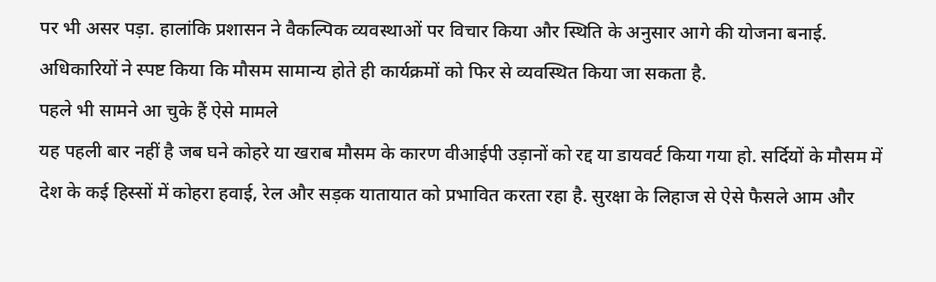पर भी असर पड़ा. हालांकि प्रशासन ने वैकल्पिक व्यवस्थाओं पर विचार किया और स्थिति के अनुसार आगे की योजना बनाई. अधिकारियों ने स्पष्ट किया कि मौसम सामान्य होते ही कार्यक्रमों को फिर से व्यवस्थित किया जा सकता है.
पहले भी सामने आ चुके हैं ऐसे मामले
यह पहली बार नहीं है जब घने कोहरे या खराब मौसम के कारण वीआईपी उड़ानों को रद्द या डायवर्ट किया गया हो. सर्दियों के मौसम में देश के कई हिस्सों में कोहरा हवाई, रेल और सड़क यातायात को प्रभावित करता रहा है. सुरक्षा के लिहाज से ऐसे फैसले आम और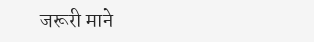जरूरी माने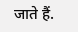जाते हैं.